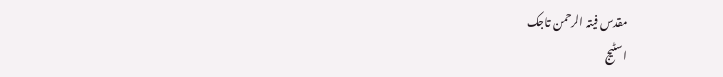مقدس فیتہ الرحمن تاجک
اسٹیج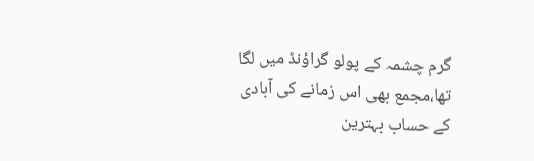گرم چشمہ کے پولو گراؤنڈ میں لگا تھا،مجمع بھی اس زمانے کی آبادی کے حساب بہترین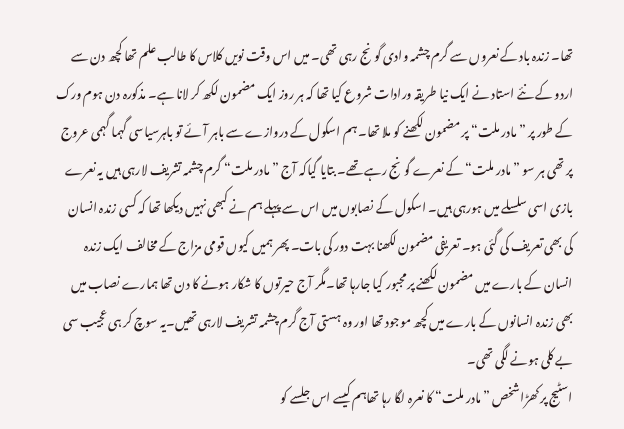تھا۔ زندہ باد کے نعروں سے گرم چشمہ وادی گونج رہی تھی۔ میں اس وقت نویں کلاس کا طالب علم تھا کچھ دن سے اردو کے نئے استاد نے ایک نیا طریقہ ورادات شروع کیا تھا کہ ہر روز ایک مضمون لکھ کر لانا ہے۔ مذکورہ دن ہوم ورک کے طور پر ”مادر ملت“ پر مضمون لکھنے کو ملا تھا۔ ہم اسکول کے دروازے سے باہر آئے تو باہرسیاسی گہما گہمی عروج پر تھی ہر سو ”مادر ملت“ کے نعرے گونج رہے تھے۔ بتایا گیاکہ آج ”مادر ملت“ گرم چشمہ تشریف لارہی ہیں یہ نعرے بازی اسی سلسلے میں ہورہی ہیں۔ اسکول کے نصابوں میں اس سے پہلے ہم نے کبھی نہیں دیکھا تھا کہ کسی زندہ انسان کی بھی تعریف کی گئی ہو۔ تعریفی مضمون لکھنا بہت دور کی بات۔ پھر ہمیں کیوں قومی مزاج کے مخالف ایک زندہ انسان کے بارے میں مضمون لکھنے پر مجبور کیا جارہا تھا۔مگر آج حیرتوں کا شکار ہونے کا دن تھا ہمارے نصاب میں بھی زندہ انسانوں کے بارے میں کچھ موجود تھا اور وہ ہستی آج گرم چشمہ تشریف لارہی تھیں۔یہ سوچ کر ہی عجیب سی بے کلی ہونے لگی تھی۔
اسٹیج پر کھڑا شخص ”مادر ملت“ کا نعرہ لگا رہا تھاہم کیسے اس جلسے کو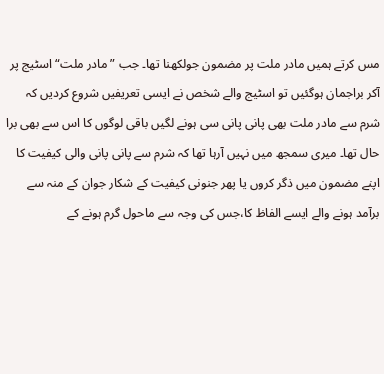مس کرتے ہمیں مادر ملت پر مضمون جولکھنا تھا۔ جب ”مادر ملت“ اسٹیج پر آکر براجمان ہوگئیں تو اسٹیج والے شخص نے ایسی تعریفیں شروع کردیں کہ شرم سے مادر ملت بھی پانی پانی سی ہونے لگیں باقی لوگوں کا اس سے بھی برا حال تھا۔ میری سمجھ میں نہیں آرہا تھا کہ شرم سے پانی پانی والی کیفیت کا اپنے مضمون میں ذگر کروں یا پھر جنونی کیفیت کے شکار جوان کے منہ سے برآمد ہونے والے ایسے الفاظ کا،جس کی وجہ سے ماحول گرم ہونے کے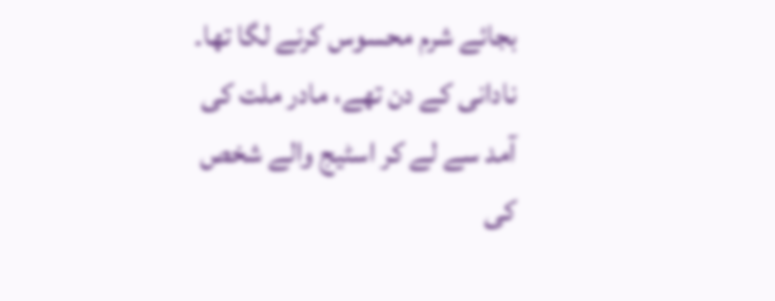بجائے شرم محسوس کرنے لگا تھا۔ نادانی کے دن تھے، مادر ملت کی آمد سے لے کر اسٹیج والے شخص کی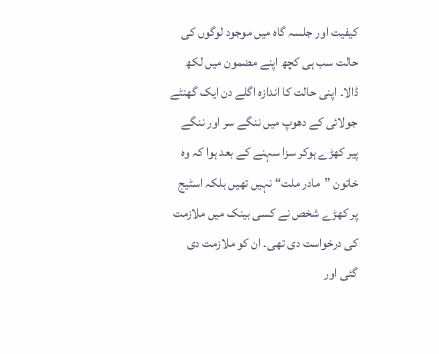کیفیت اور جلسہ گاہ میں موجود لوگوں کی حالت سب ہی کچھ اپنے مضمون میں لکھ ڈالا۔ اپنی حالت کا اندازہ اگلے دن ایک گھنٹے جولائی کے دھوپ میں ننگے سر اور ننگے پیر کھڑے ہوکر سزا سہنے کے بعد ہوا کہ وہ خاتون ”مادر ملت“ نہیں تھیں بلکہ اسٹیج پر کھڑے شخص نے کسی بینک میں ملازمت کی درخواست دی تھی۔ ان کو ملازمت دی گئی اور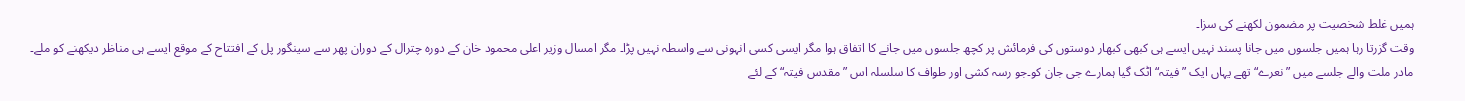ہمیں غلط شخصیت پر مضمون لکھنے کی سزا۔
وقت گزرتا رہا ہمیں جلسوں میں جانا پسند نہیں ایسے ہی کبھی کبھار دوستوں کی فرمائش پر کچھ جلسوں میں جانے کا اتفاق ہوا مگر ایسی کسی انہونی سے واسطہ نہیں پڑا۔ مگر امسال وزیر اعلی محمود خان کے دورہ چترال کے دوران پھر سے سینگور پل کے افتتاح کے موقع ایسے ہی مناظر دیکھنے کو ملے۔ مادر ملت والے جلسے میں ”نعرے“ تھے یہاں ایک ”فیتہ“ اٹک گیا ہمارے جی جان کو۔جو رسہ کشی اور طواف کا سلسلہ اس ”مقدس فیتہ“ کے لئے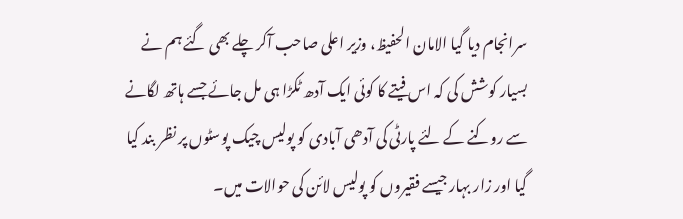سرانجام دیا گیا الامان الحفیظ، وزیر اعلی صاحب آکر چلے بھی گئے ہم نے بسیار کوشش کی کہ اس فیتے کا کوئی ایک آدھ ٹکڑا ہی مل جائے جسے ہاتھ لگانے سے روکنے کے لئے پارٹی کی آدھی آبادی کو پولیس چیک پوسٹوں پر نظر بند کیا گیا اور زار بہار جیسے فقیروں کو پولیس لائن کی حوالات میں۔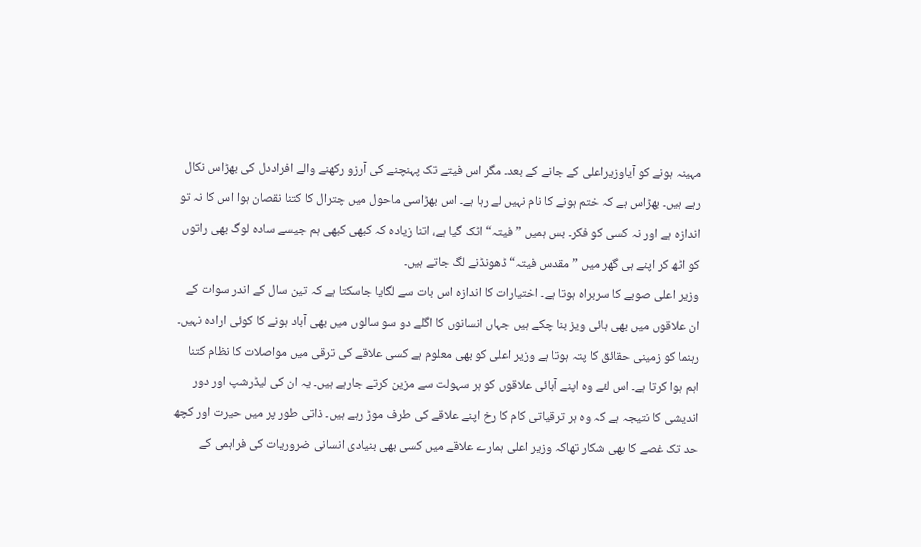مہینہ ہونے کو آیاوزیراعلی کے جانے کے بعد۔ مگر اس فیتے تک پہنچنے کی آرزو رکھنے والے افراددل کی بھڑاس نکال رہے ہیں۔ بھڑاس ہے کہ ختم ہونے کا نام نہیں لے رہا ہے۔ اس بھڑاسی ماحول میں چترال کا کتنا نقصان ہوا اس کا نہ تو اندازہ ہے اور نہ کسی کو فکر۔ بس ہمیں ”فیتہ“ اٹک گیا ہے، اتنا زیادہ کہ کبھی کبھی ہم جیسے سادہ لوگ بھی راتوں کو اٹھ کر اپنے ہی گھر میں ”مقدس فیتہ“ ڈھونڈنے لگ جاتے ہیں۔
وزیر اعلی صوبے کا سربراہ ہوتا ہے۔ اختیارات کا اندازہ اس بات سے لگایا جاسکتا ہے کہ تین سال کے اندر سوات کے ان علاقوں میں بھی ہائی ویز بنا چکے ہیں جہاں انسانوں کا اگلے دو سو سالوں میں بھی آباد ہونے کا کوئی ارادہ نہیں۔ رہنما کو زمینی حقائق کا پتہ ہوتا ہے وزیر اعلی کو بھی معلوم ہے کسی علاقے کی ترقی میں مواصلات کا نظام کتنا اہم ہوا کرتا ہے۔ اس لئے وہ اپنے آبائی علاقوں کو ہر سہولت سے مزین کرتے جارہے ہیں۔ یہ ان کی لیڈرشپ اور دور اندیشی کا نتیجہ ہے کہ وہ ہر ترقیاتی کام کا رخ اپنے علاقے کی طرف موڑ رہے ہیں۔ ذاتی طور پر میں حیرت اور کچھ حد تک غصے کا بھی شکار تھاکہ وزیر اعلی ہمارے علاقے میں کسی بھی بنیادی انسانی ضروریات کی فراہمی کے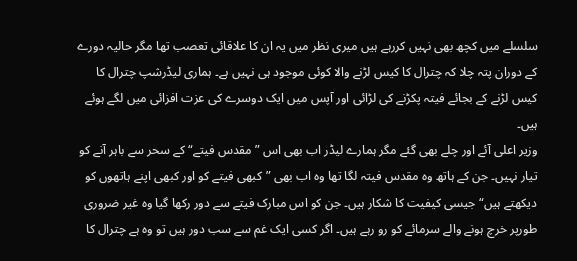سلسلے میں کچھ بھی نہیں کررہے ہیں میری نظر میں یہ ان کا علاقائی تعصب تھا مگر حالیہ دورے کے دوران پتہ چلا کہ چترال کا کیس لڑنے والا کوئی موجود ہی نہیں ہے۔ ہماری لیڈرشپ چترال کا کیس لڑنے کے بجائے فیتہ پکڑنے کی لڑائی اور آپس میں ایک دوسرے کی عزت افزائی میں لگے ہوئے ہیں۔
وزیر اعلی آئے اور چلے بھی گئے مگر ہمارے لیڈر اب بھی اس ”مقدس فیتے“ کے سحر سے باہر آنے کو تیار نہیں۔ جن کے ہاتھ وہ مقدس فیتہ لگا تھا وہ اب بھی ”کبھی فیتے کو اور کبھی اپنے ہاتھوں کو دیکھتے ہیں“ جیسی کیفیت کا شکار ہیں۔ جن کو اس مبارک فیتے سے دور رکھا گیا وہ غیر ضروری طورپر خرچ ہونے والے سرمائے کو رو رہے ہیں۔ اگر کسی ایک غم سے سب دور ہیں تو وہ ہے چترال کا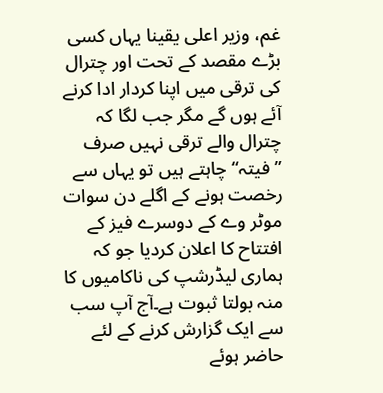غم، وزیر اعلی یقینا یہاں کسی بڑے مقصد کے تحت اور چترال کی ترقی میں اپنا کردار ادا کرنے آئے ہوں گے مگر جب لگا کہ چترال والے ترقی نہیں صرف ”فیتہ“ چاہتے ہیں تو یہاں سے رخصت ہونے کے اگلے دن سوات موٹر وے کے دوسرے فیز کے افتتاح کا اعلان کردیا جو کہ ہماری لیڈرشپ کی ناکامیوں کا منہ بولتا ثبوت ہے۔آج آپ سب سے ایک گزارش کرنے کے لئے حاضر ہوئے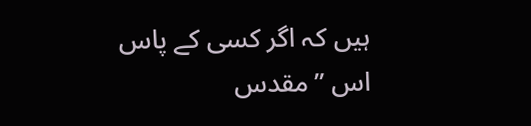ہیں کہ اگر کسی کے پاس اس ”مقدس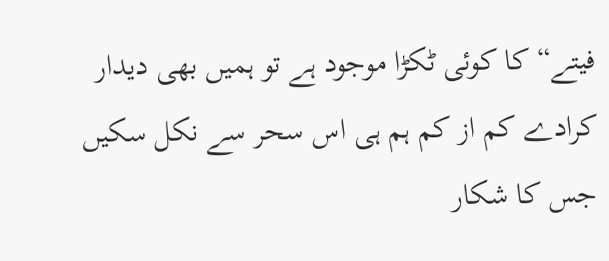فیتے“ کا کوئی ٹکڑا موجود ہے تو ہمیں بھی دیدار کرادے کم از کم ہم ہی اس سحر سے نکل سکیں جس کا شکار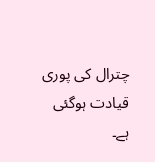چترال کی پوری قیادت ہوگئی ہے۔